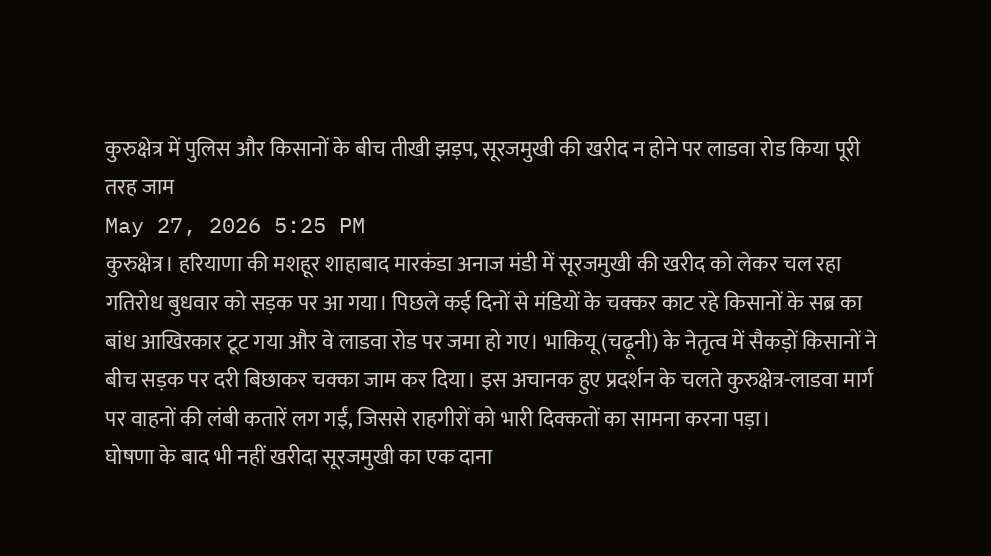कुरुक्षेत्र में पुलिस और किसानों के बीच तीखी झड़प, सूरजमुखी की खरीद न होने पर लाडवा रोड किया पूरी तरह जाम
May 27, 2026 5:25 PM
कुरुक्षेत्र। हरियाणा की मशहूर शाहाबाद मारकंडा अनाज मंडी में सूरजमुखी की खरीद को लेकर चल रहा गतिरोध बुधवार को सड़क पर आ गया। पिछले कई दिनों से मंडियों के चक्कर काट रहे किसानों के सब्र का बांध आखिरकार टूट गया और वे लाडवा रोड पर जमा हो गए। भाकियू (चढ़ूनी) के नेतृत्व में सैकड़ों किसानों ने बीच सड़क पर दरी बिछाकर चक्का जाम कर दिया। इस अचानक हुए प्रदर्शन के चलते कुरुक्षेत्र-लाडवा मार्ग पर वाहनों की लंबी कतारें लग गईं, जिससे राहगीरों को भारी दिक्कतों का सामना करना पड़ा।
घोषणा के बाद भी नहीं खरीदा सूरजमुखी का एक दाना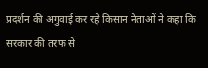प्रदर्शन की अगुवाई कर रहे किसान नेताओं ने कहा कि सरकार की तरफ से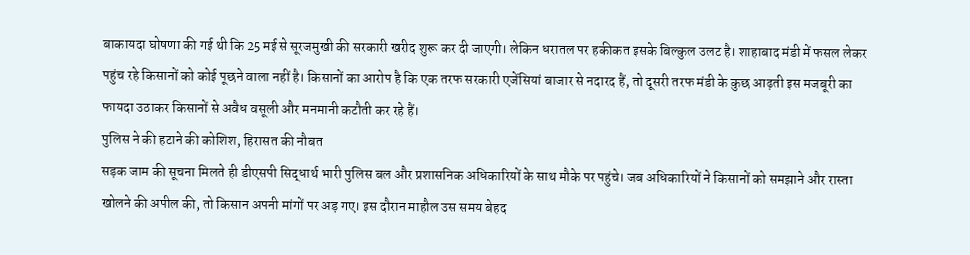बाकायदा घोषणा की गई थी कि 25 मई से सूरजमुखी की सरकारी खरीद शुरू कर दी जाएगी। लेकिन धरातल पर हकीकत इसके बिल्कुल उलट है। शाहाबाद मंडी में फसल लेकर पहुंच रहे किसानों को कोई पूछने वाला नहीं है। किसानों का आरोप है कि एक तरफ सरकारी एजेंसियां बाजार से नदारद हैं, तो दूसरी तरफ मंडी के कुछ आढ़ती इस मजबूरी का फायदा उठाकर किसानों से अवैध वसूली और मनमानी कटौती कर रहे हैं।
पुलिस ने की हटाने की कोशिश, हिरासत की नौबत
सड़क जाम की सूचना मिलते ही डीएसपी सिद्धार्थ भारी पुलिस बल और प्रशासनिक अधिकारियों के साथ मौके पर पहुंचे। जब अधिकारियों ने किसानों को समझाने और रास्ता खोलने की अपील की, तो किसान अपनी मांगों पर अड़ गए। इस दौरान माहौल उस समय बेहद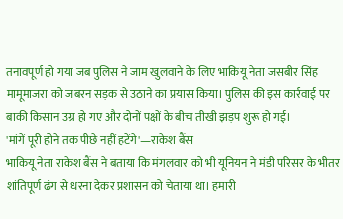तनावपूर्ण हो गया जब पुलिस ने जाम खुलवाने के लिए भाकियू नेता जसबीर सिंह मामूमाजरा को जबरन सड़क से उठाने का प्रयास किया। पुलिस की इस कार्रवाई पर बाकी किसान उग्र हो गए और दोनों पक्षों के बीच तीखी झड़प शुरू हो गई।
'मांगें पूरी होने तक पीछे नहीं हटेंगे'—राकेश बैंस
भाकियू नेता राकेश बैंस ने बताया कि मंगलवार को भी यूनियन ने मंडी परिसर के भीतर शांतिपूर्ण ढंग से धरना देकर प्रशासन को चेताया था। हमारी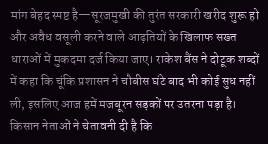मांग बेहद स्पष्ट है—सूरजमुखी की तुरंत सरकारी खरीद शुरू हो और अवैध वसूली करने वाले आढ़तियों के खिलाफ सख्त धाराओं में मुकदमा दर्ज किया जाए। राकेश बैंस ने दोटूक शब्दों में कहा कि चूंकि प्रशासन ने चौबीस घंटे बाद भी कोई सुध नहीं ली, इसलिए आज हमें मजबूरन सड़कों पर उतरना पड़ा है। किसान नेताओं ने चेतावनी दी है कि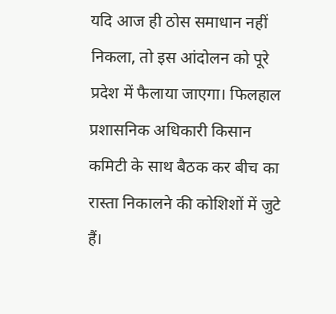यदि आज ही ठोस समाधान नहीं निकला, तो इस आंदोलन को पूरे प्रदेश में फैलाया जाएगा। फिलहाल प्रशासनिक अधिकारी किसान कमिटी के साथ बैठक कर बीच का रास्ता निकालने की कोशिशों में जुटे हैं।